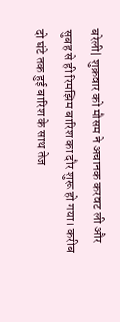बरेली| शुक्रवार को मौसम ने अचानक करवट ली और सुबह से ही रिमझिम बारिश का दौर शुरू हो गया। करीब दो घंटे तक हुई बारिश के साथ तेज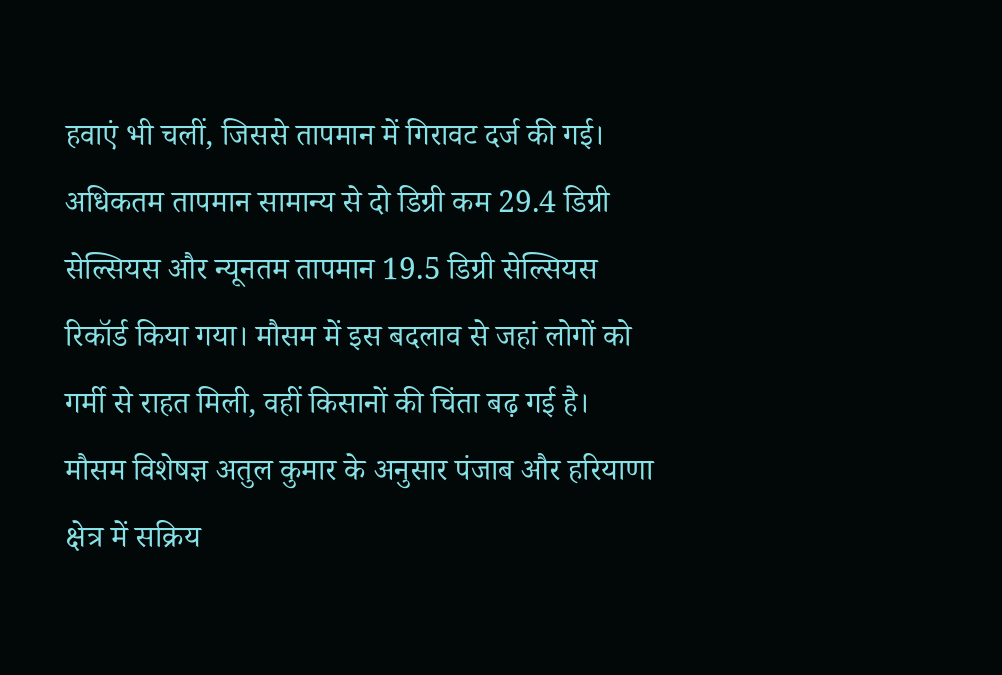हवाएं भी चलीं, जिससे तापमान में गिरावट दर्ज की गई। अधिकतम तापमान सामान्य से दो डिग्री कम 29.4 डिग्री सेल्सियस और न्यूनतम तापमान 19.5 डिग्री सेल्सियस रिकॉर्ड किया गया। मौसम में इस बदलाव से जहां लोगों को गर्मी से राहत मिली, वहीं किसानों की चिंता बढ़ गई है।
मौसम विशेषज्ञ अतुल कुमार के अनुसार पंजाब और हरियाणा क्षेत्र में सक्रिय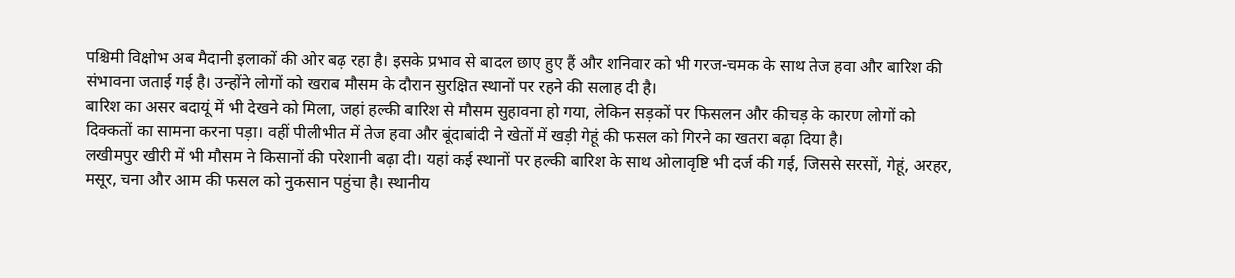पश्चिमी विक्षोभ अब मैदानी इलाकों की ओर बढ़ रहा है। इसके प्रभाव से बादल छाए हुए हैं और शनिवार को भी गरज-चमक के साथ तेज हवा और बारिश की संभावना जताई गई है। उन्होंने लोगों को खराब मौसम के दौरान सुरक्षित स्थानों पर रहने की सलाह दी है।
बारिश का असर बदायूं में भी देखने को मिला, जहां हल्की बारिश से मौसम सुहावना हो गया, लेकिन सड़कों पर फिसलन और कीचड़ के कारण लोगों को दिक्कतों का सामना करना पड़ा। वहीं पीलीभीत में तेज हवा और बूंदाबांदी ने खेतों में खड़ी गेहूं की फसल को गिरने का खतरा बढ़ा दिया है।
लखीमपुर खीरी में भी मौसम ने किसानों की परेशानी बढ़ा दी। यहां कई स्थानों पर हल्की बारिश के साथ ओलावृष्टि भी दर्ज की गई, जिससे सरसों, गेहूं, अरहर, मसूर, चना और आम की फसल को नुकसान पहुंचा है। स्थानीय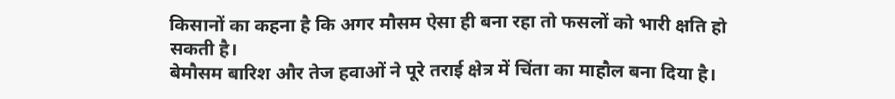किसानों का कहना है कि अगर मौसम ऐसा ही बना रहा तो फसलों को भारी क्षति हो सकती है।
बेमौसम बारिश और तेज हवाओं ने पूरे तराई क्षेत्र में चिंता का माहौल बना दिया है।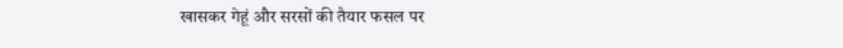खासकर गेहूं और सरसों की तैयार फसल पर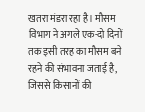खतरा मंडरा रहा है। मौसम विभाग ने अगले एक-दो दिनों तक इसी तरह का मौसम बने रहने की संभावना जताई है, जिससे किसानों की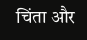चिंता और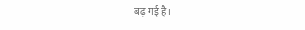बढ़ गई है।